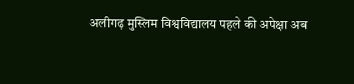अलीगढ़ मुस्लिम विश्वविद्यालय पहले की अपेक्षा अब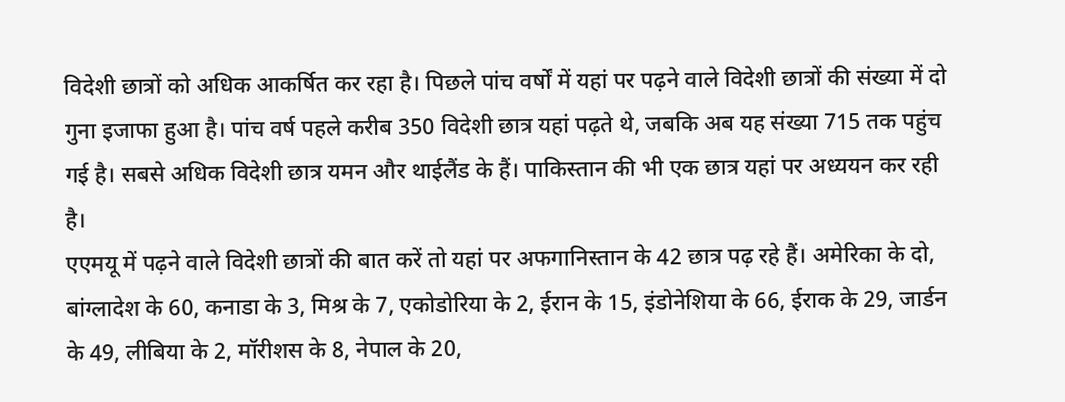विदेशी छात्रों को अधिक आकर्षित कर रहा है। पिछले पांच वर्षों में यहां पर पढ़ने वाले विदेशी छात्रों की संख्या में दो गुना इजाफा हुआ है। पांच वर्ष पहले करीब 350 विदेशी छात्र यहां पढ़ते थे, जबकि अब यह संख्या 715 तक पहुंच गई है। सबसे अधिक विदेशी छात्र यमन और थाईलैंड के हैं। पाकिस्तान की भी एक छात्र यहां पर अध्ययन कर रही है।
एएमयू में पढ़ने वाले विदेशी छात्रों की बात करें तो यहां पर अफगानिस्तान के 42 छात्र पढ़ रहे हैं। अमेरिका के दो, बांग्लादेश के 60, कनाडा के 3, मिश्र के 7, एकोडोरिया के 2, ईरान के 15, इंडोनेशिया के 66, ईराक के 29, जार्डन के 49, लीबिया के 2, मॉरीशस के 8, नेपाल के 20,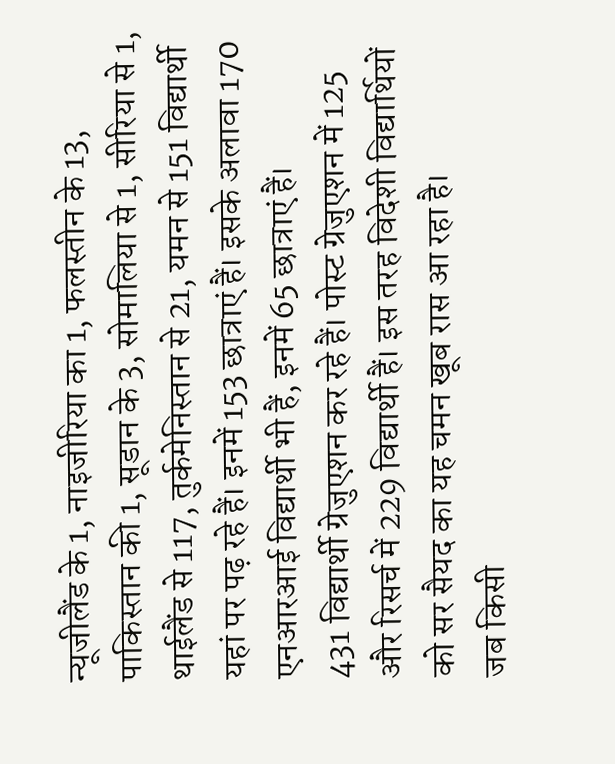न्यूजीलैंड के 1, नाइजीरिया का 1, फलस्तीन के 13, पाकिस्तान की 1, सूडान के 3, सोमालिया से 1, सीरिया से 1, थाईलैंड से 117, तुर्कमेनिस्तान से 21, यमन से 151 विद्यार्थी यहां पर पढ़ रहे हैं। इनमें 153 छात्राएं हैं। इसके अलावा 170 एनआरआई विद्यार्थी भी हैं, इनमें 65 छात्राएं हैं।
431 विद्यार्थी ग्रेजुएशन कर रहे हैं। पोस्ट ग्रेजुएशन में 125 और रिसर्च में 229 विद्यार्थी हैं। इस तरह विदेशी विद्यार्थियों को सर सैयद का यह चमन खूब रास आ रहा है।
जब किसी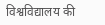विश्वविद्यालय की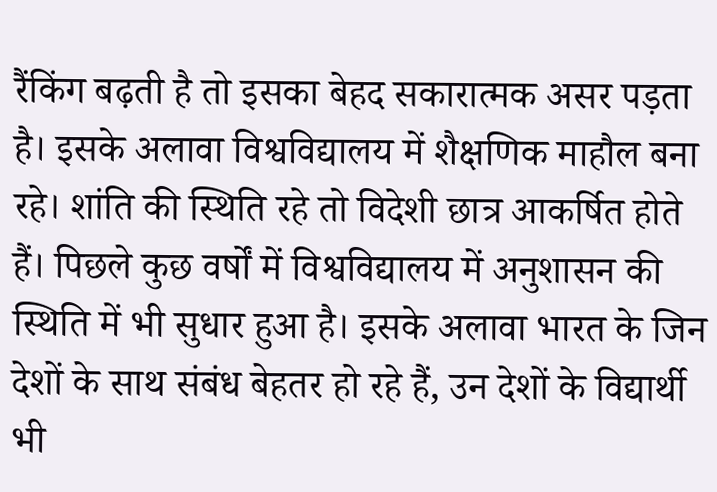रैंकिंग बढ़ती है तो इसका बेहद सकारात्मक असर पड़ता है। इसके अलावा विश्वविद्यालय में शैक्षणिक माहौल बना रहे। शांति की स्थिति रहे तो विदेशी छात्र आकर्षित होते हैं। पिछले कुछ वर्षों में विश्वविद्यालय में अनुशासन की स्थिति में भी सुधार हुआ है। इसके अलावा भारत के जिन देशों के साथ संबंध बेहतर हो रहे हैं, उन देशों के विद्यार्थी भी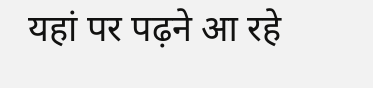यहां पर पढ़ने आ रहे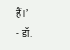हैं।’
- डॉ.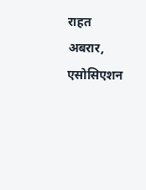राहत अबरार, एसोसिएशन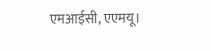एमआईसी, एएमयू।